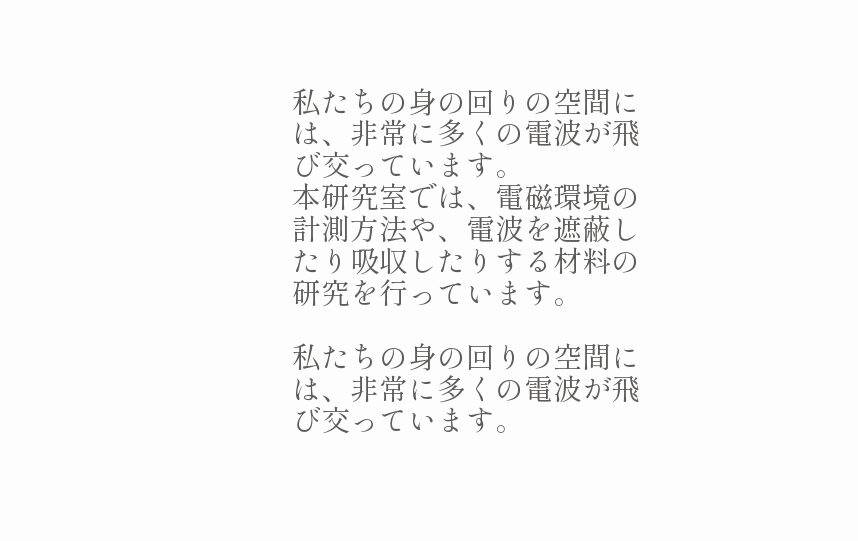私たちの身の回りの空間には、非常に多くの電波が飛び交っています。
本研究室では、電磁環境の計測方法や、電波を遮蔽したり吸収したりする材料の研究を行っています。

私たちの身の回りの空間には、非常に多くの電波が飛び交っています。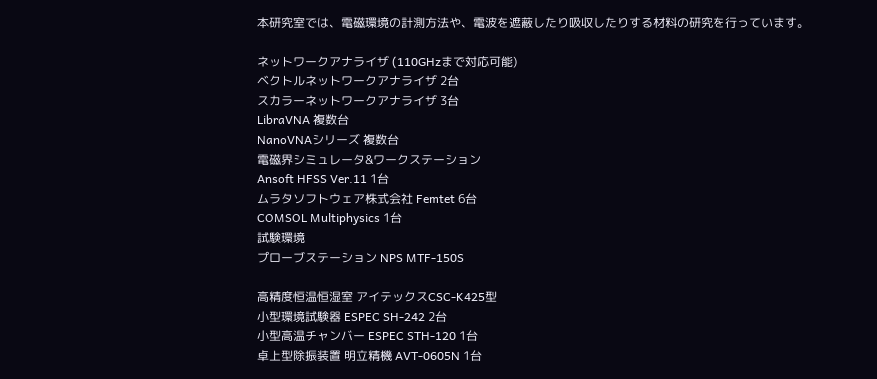本研究室では、電磁環境の計測方法や、電波を遮蔽したり吸収したりする材料の研究を行っています。

ネットワークアナライザ (110GHzまで対応可能)
ベクトルネットワークアナライザ 2台
スカラーネットワークアナライザ 3台
LibraVNA 複数台
NanoVNAシリーズ 複数台
電磁界シミュレータ&ワークステーション
Ansoft HFSS Ver.11 1台
ムラタソフトウェア株式会社 Femtet 6台
COMSOL Multiphysics 1台
試験環境
プローブステーション NPS MTF-150S

高精度恒温恒湿室 アイテックスCSC-K425型
小型環境試験器 ESPEC SH-242 2台
小型高温チャンバー ESPEC STH-120 1台
卓上型除振装置 明立精機 AVT-0605N 1台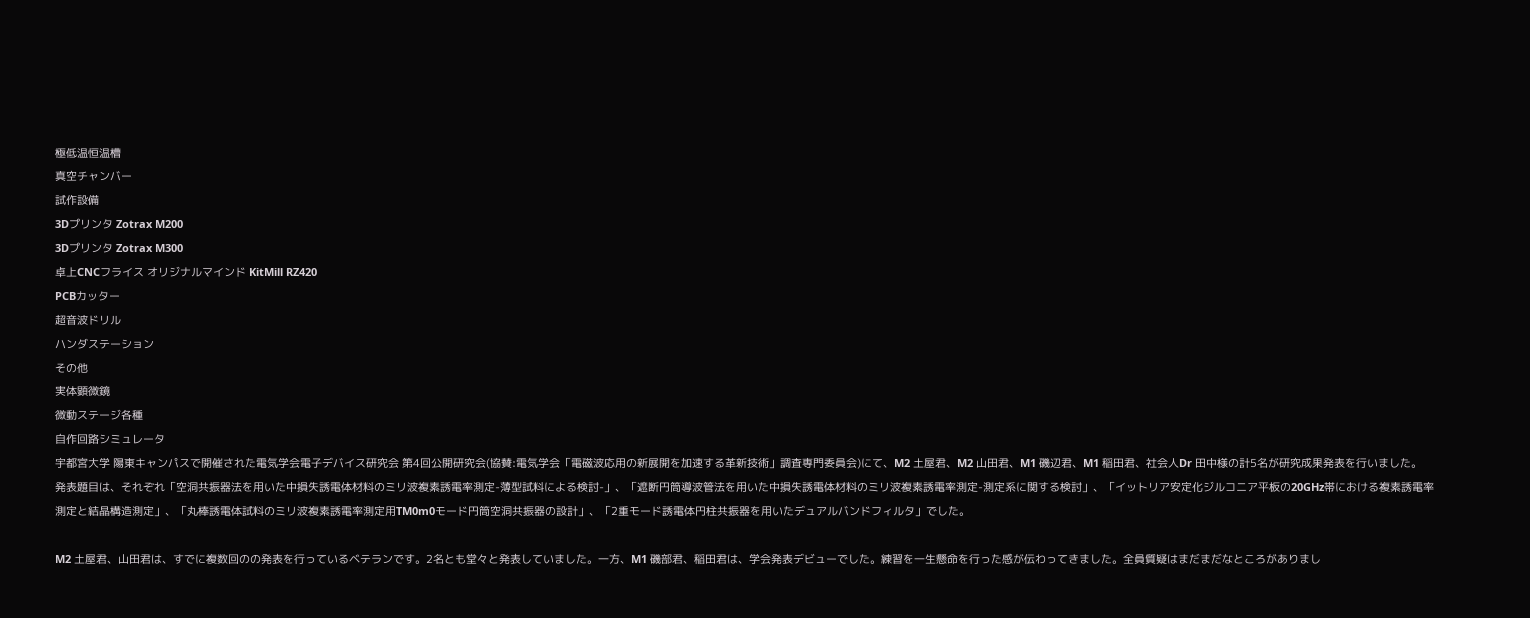極低温恒温槽
真空チャンバー
試作設備
3Dプリンタ Zotrax M200
3Dプリンタ Zotrax M300
卓上CNCフライス オリジナルマインド KitMill RZ420
PCBカッター
超音波ドリル
ハンダステーション
その他
実体顕微鏡
微動ステージ各種
自作回路シミュレータ
宇都宮大学 陽東キャンパスで開催された電気学会電子デバイス研究会 第4回公開研究会(協賛:電気学会「電磁波応用の新展開を加速する革新技術」調査専門委員会)にて、M2 土屋君、M2 山田君、M1 磯辺君、M1 稲田君、社会人Dr 田中様の計5名が研究成果発表を行いました。
発表題目は、それぞれ「空洞共振器法を用いた中損失誘電体材料のミリ波複素誘電率測定-薄型試料による検討-」、「遮断円筒導波管法を用いた中損失誘電体材料のミリ波複素誘電率測定-測定系に関する検討」、「イットリア安定化ジルコニア平板の20GHz帯における複素誘電率測定と結晶構造測定」、「丸棒誘電体試料のミリ波複素誘電率測定用TM0m0モード円筒空洞共振器の設計」、「2重モード誘電体円柱共振器を用いたデュアルバンドフィルタ」でした。

M2 土屋君、山田君は、すでに複数回のの発表を行っているベテランです。2名とも堂々と発表していました。一方、M1 磯部君、稲田君は、学会発表デビューでした。練習を一生懸命を行った感が伝わってきました。全員質疑はまだまだなところがありまし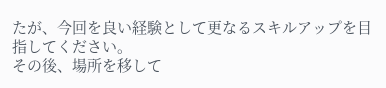たが、今回を良い経験として更なるスキルアップを目指してください。
その後、場所を移して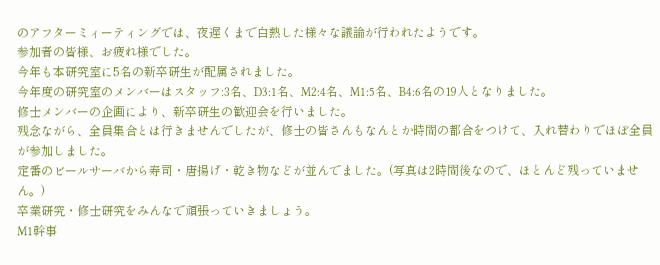のアフターミィーティングでは、夜遅くまで白熱した様々な議論が行われたようです。
参加者の皆様、お疲れ様でした。
今年も本研究室に5名の新卒研生が配属されました。
今年度の研究室のメンバーはスタッフ:3名、D3:1名、M2:4名、M1:5名、B4:6名の19人となりました。
修士メンバーの企画により、新卒研生の歓迎会を行いました。
残念ながら、全員集合とは行きませんでしたが、修士の皆さんもなんとか時間の都合をつけて、入れ替わりでほぼ全員が参加しました。
定番のビールサーバから寿司・唐揚げ・乾き物などが並んでました。(写真は2時間後なので、ほとんど残っていません。)
卒業研究・修士研究をみんなで頑張っていきましょう。
M1幹事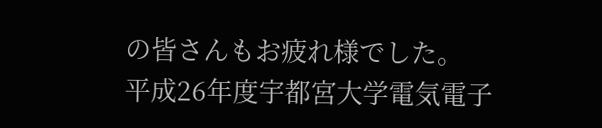の皆さんもお疲れ様でした。
平成26年度宇都宮大学電気電子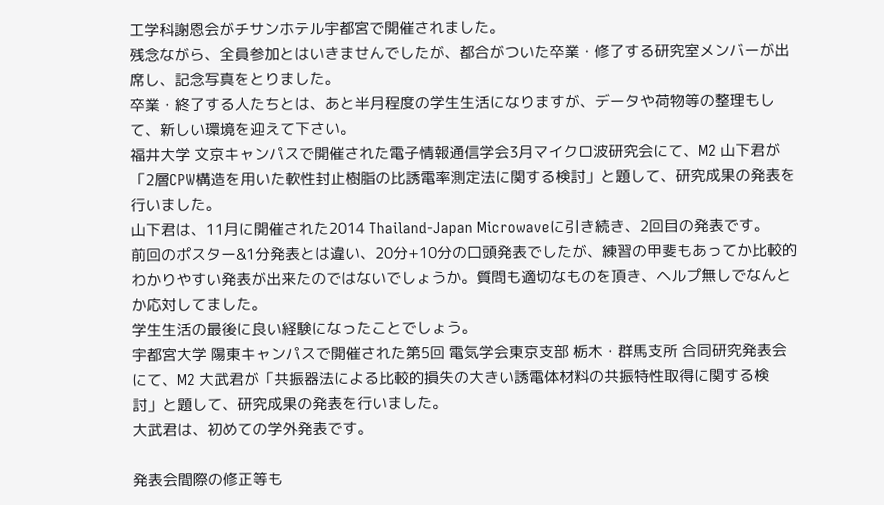工学科謝恩会がチサンホテル宇都宮で開催されました。
残念ながら、全員参加とはいきませんでしたが、都合がついた卒業・修了する研究室メンバーが出席し、記念写真をとりました。
卒業・終了する人たちとは、あと半月程度の学生生活になりますが、データや荷物等の整理もして、新しい環境を迎えて下さい。
福井大学 文京キャンパスで開催された電子情報通信学会3月マイクロ波研究会にて、M2 山下君が「2層CPW構造を用いた軟性封止樹脂の比誘電率測定法に関する検討」と題して、研究成果の発表を行いました。
山下君は、11月に開催された2014 Thailand-Japan Microwaveに引き続き、2回目の発表です。
前回のポスター&1分発表とは違い、20分+10分の口頭発表でしたが、練習の甲斐もあってか比較的わかりやすい発表が出来たのではないでしょうか。質問も適切なものを頂き、ヘルプ無しでなんとか応対してました。
学生生活の最後に良い経験になったことでしょう。
宇都宮大学 陽東キャンパスで開催された第5回 電気学会東京支部 栃木・群馬支所 合同研究発表会にて、M2 大武君が「共振器法による比較的損失の大きい誘電体材料の共振特性取得に関する検討」と題して、研究成果の発表を行いました。
大武君は、初めての学外発表です。

発表会間際の修正等も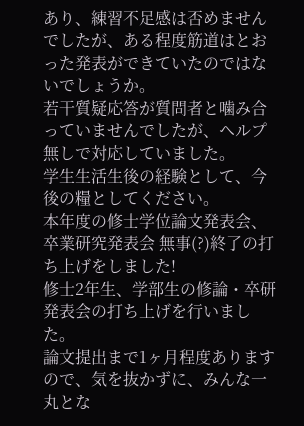あり、練習不足感は否めませんでしたが、ある程度筋道はとおった発表ができていたのではないでしょうか。
若干質疑応答が質問者と噛み合っていませんでしたが、ヘルプ無しで対応していました。
学生生活生後の経験として、今後の糧としてください。
本年度の修士学位論文発表会、卒業研究発表会 無事(?)終了の打ち上げをしました!
修士2年生、学部生の修論・卒研発表会の打ち上げを行いました。
論文提出まで1ヶ月程度ありますので、気を抜かずに、みんな一丸とな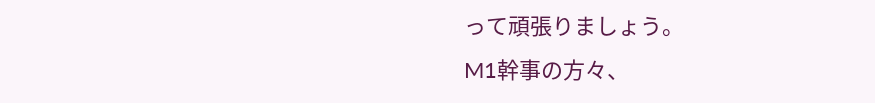って頑張りましょう。
M1幹事の方々、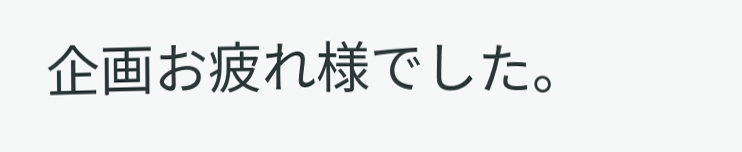企画お疲れ様でした。